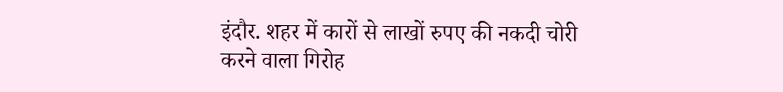इंदौर. शहर में कारों से लाखों रुपए की नकदी चोरी करने वाला गिरोह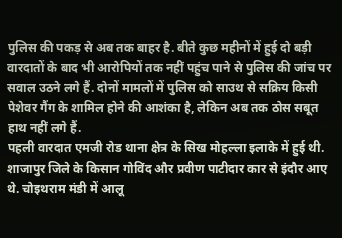पुलिस की पकड़ से अब तक बाहर है. बीते कुछ महीनों में हुई दो बड़ी वारदातों के बाद भी आरोपियों तक नहीं पहुंच पाने से पुलिस की जांच पर सवाल उठने लगे हैं. दोनों मामलों में पुलिस को साउथ से सक्रिय किसी पेशेवर गैंग के शामिल होने की आशंका है, लेकिन अब तक ठोस सबूत हाथ नहीं लगे हैं.
पहली वारदात एमजी रोड थाना क्षेत्र के सिख मोहल्ला इलाके में हुई थी. शाजापुर जिले के किसान गोविंद और प्रवीण पाटीदार कार से इंदौर आए थे. चोइथराम मंडी में आलू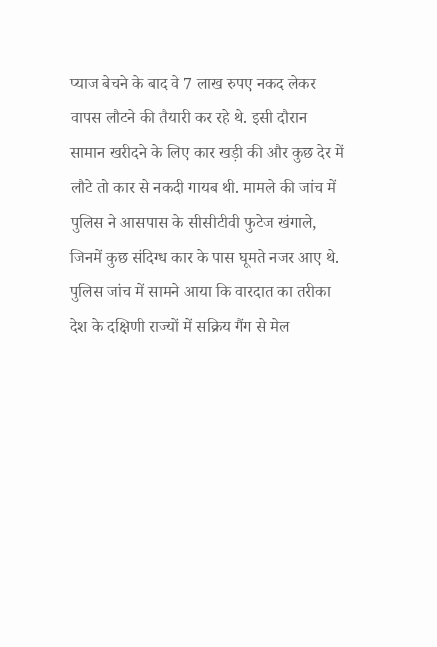प्याज बेचने के बाद वे 7 लाख रुपए नकद लेकर वापस लौटने की तैयारी कर रहे थे. इसी दौरान सामान खरीदने के लिए कार खड़ी की और कुछ देर में लौटे तो कार से नकदी गायब थी. मामले की जांच में पुलिस ने आसपास के सीसीटीवी फुटेज खंगाले, जिनमें कुछ संदिग्ध कार के पास घूमते नजर आए थे. पुलिस जांच में सामने आया कि वारदात का तरीका देश के दक्षिणी राज्यों में सक्रिय गैंग से मेल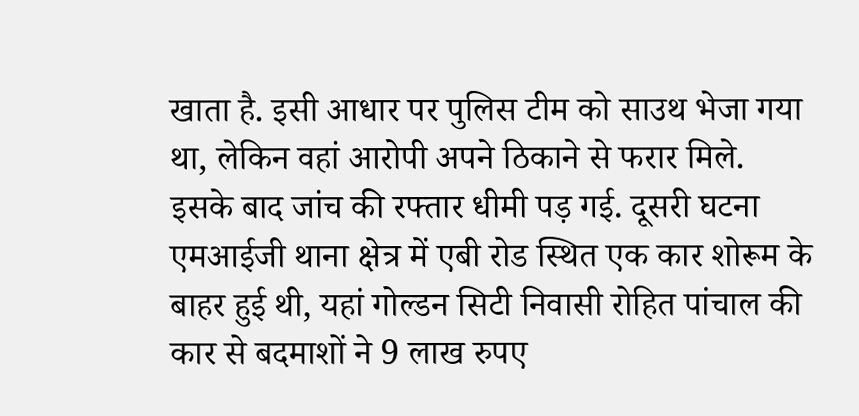खाता है. इसी आधार पर पुलिस टीम को साउथ भेजा गया था, लेकिन वहां आरोपी अपने ठिकाने से फरार मिले. इसके बाद जांच की रफ्तार धीमी पड़ गई. दूसरी घटना एमआईजी थाना क्षेत्र में एबी रोड स्थित एक कार शोरूम के बाहर हुई थी, यहां गोल्डन सिटी निवासी रोहित पांचाल की कार से बदमाशों ने 9 लाख रुपए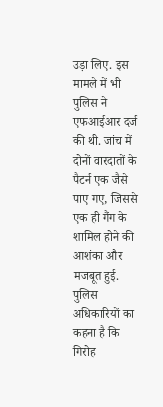उड़ा लिए. इस मामले में भी पुलिस ने एफआईआर दर्ज की थी. जांच में दोनों वारदातों के पैटर्न एक जैसे पाए गए, जिससे एक ही गैंग के शामिल होने की आशंका और मजबूत हुई. पुलिस अधिकारियों का कहना है कि गिरोह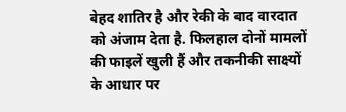बेहद शातिर है और रेकी के बाद वारदात को अंजाम देता है. फिलहाल दोनों मामलों की फाइलें खुली हैं और तकनीकी साक्ष्यों के आधार पर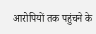आरोपियों तक पहुंचने के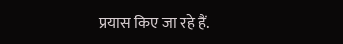प्रयास किए जा रहे हैं.